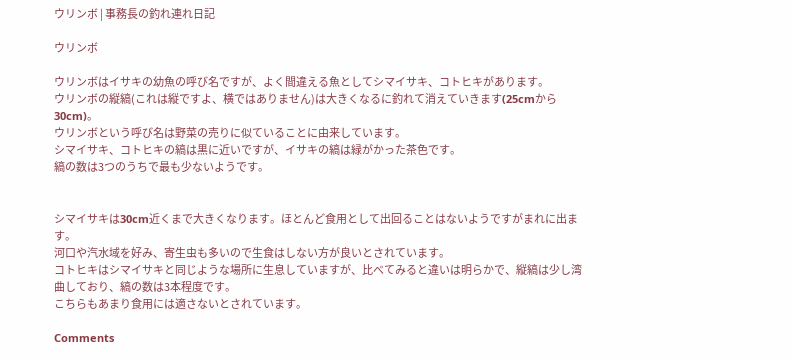ウリンボ | 事務長の釣れ連れ日記

ウリンボ

ウリンボはイサキの幼魚の呼び名ですが、よく間違える魚としてシマイサキ、コトヒキがあります。
ウリンボの縦縞(これは縦ですよ、横ではありません)は大きくなるに釣れて消えていきます(25cmから30cm)。
ウリンボという呼び名は野菜の売りに似ていることに由来しています。
シマイサキ、コトヒキの縞は黒に近いですが、イサキの縞は緑がかった茶色です。
縞の数は3つのうちで最も少ないようです。


シマイサキは30cm近くまで大きくなります。ほとんど食用として出回ることはないようですがまれに出ます。
河口や汽水域を好み、寄生虫も多いので生食はしない方が良いとされています。
コトヒキはシマイサキと同じような場所に生息していますが、比べてみると違いは明らかで、縦縞は少し湾曲しており、縞の数は3本程度です。
こちらもあまり食用には適さないとされています。

Comments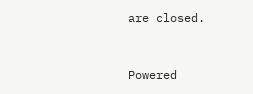are closed.


Powered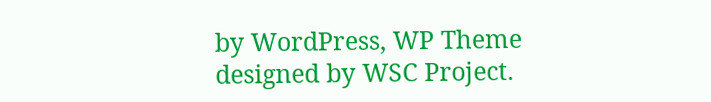by WordPress, WP Theme designed by WSC Project.